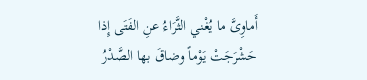أَماوِىَّ ما يُغْني الثَّرَاءُ عنِ الفَتَى إِذا حَشْرَجَتْ يَوْماً وضاقَ بها الصَّدْرُ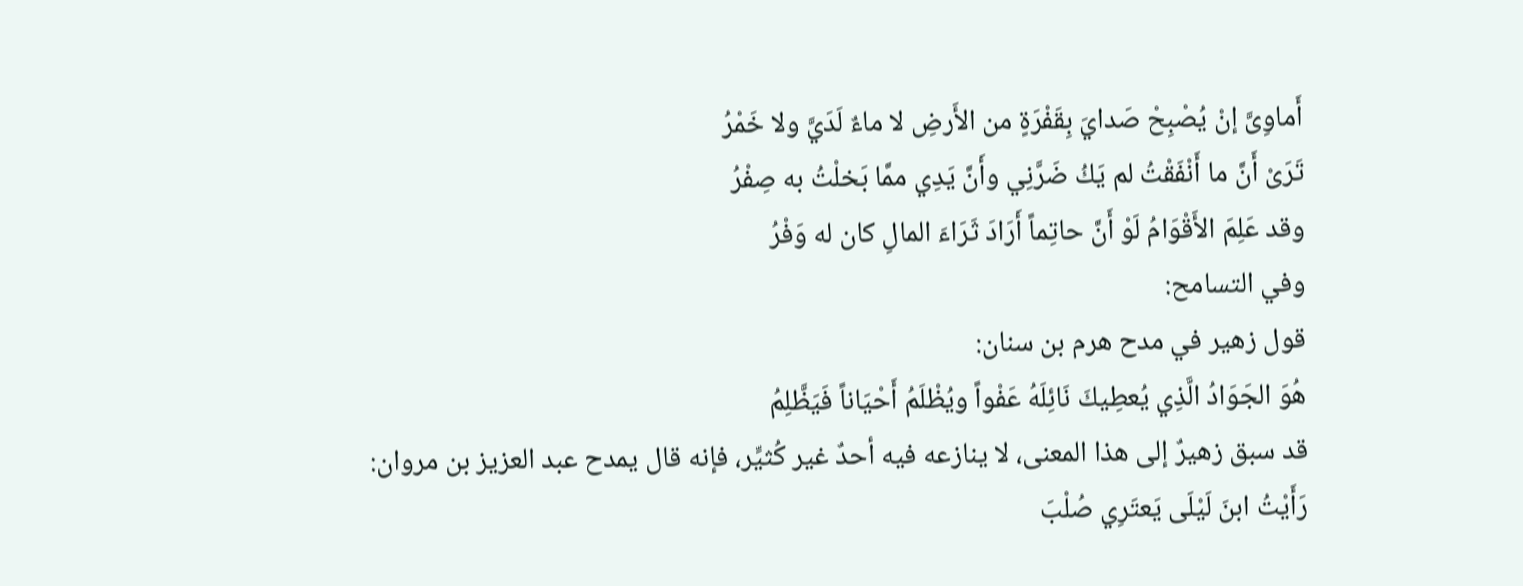أَماوِىَّ إنْ يُصْبِحْ صَدايَ بِقَفْرَةٍ من الأَرضِ لا ماءٌ لَدَيَّ ولا خَمْرُ
تَرَىْ أَنَّ ما أَنْفَقْتُ لم يَكُ ضَرَّنِي وأَنَّ يَدِي ممَّا بَخلْتُ به صِفْرُ
وقد عَلِمَ الأَقْوَامُ لَوْ أَنَّ حاتِماً أَرَادَ ثَرَاءَ المالِ كان له وَفْرُ
وفي التسامح:
قول زهير في مدح هرم بن سنان:
هُوَ الجَوَادُ الَّذِي يُعطِيكَ نَائِلَهُ عَفْواً ويُظْلَمُ أَحْيَاناً فَيَظَّلِمُ
قد سبق زهيرٌ إلى هذا المعنى، لا ينازعه فيه أحدٌ غير كُثيِّر، فإنه قال يمدح عبد العزيز بن مروان:
رَأَيْتُ ابنَ لَيْلَى يَعتَرِي صُلْبَ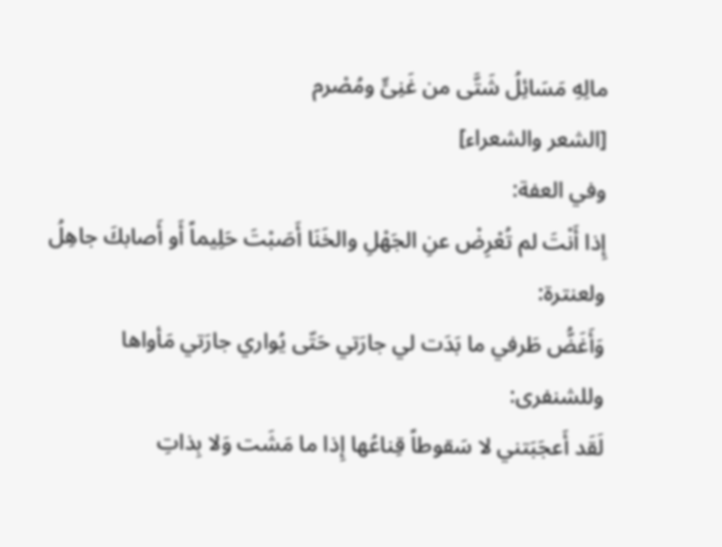مالِهِ مَسَائِلُ شَتَّى من غَنِىٍّ ومُصْرم
[الشعر والشعراء]
وفي العفة:
إِذا أَنْتَ لم تُعْرِضْ عنِ الجَهْلِ والخَنَا أَصَبْتَ حَلِيماً أَو أَصابكَ جاهِلُ
ولعنترة:
وَأَغَضُّ طَرفي ما بَدَت لي جارَتي حَتّى يُواري جارَتي مَأواها
وللشنفرى:
لَقَد أَعجَبَتني لا سَقوطاً قِناعُها إِذا ما مَشَت وَلا بِذاتِ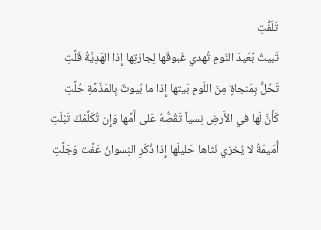تَلَفُّتِ
تَبيتُ بُعَيدَ النَومِ تُهدي غَبوقَها لِجارَتِها إِذا الهَدِيَّةُ قَلَّتِ
تَحُلُّ بِمَنجاةٍ مِنَ اللَومِ بَيتها إِذا ما بُيوتٌ بِالمَذَمَّةِ حُلَّتِ
كَأَنَّ لَها في الأَرضِ نِسياً تَقُصُّهُ عَلى أَمِّها وَإِن تُكَلِّمْكَ تَبْلَتِ
أُمَيمَةُ لا يُخزي نَثاها حَليلَها إِذا ذُكَرِ النِسوانُ عَفَّت وَجَلَّتِ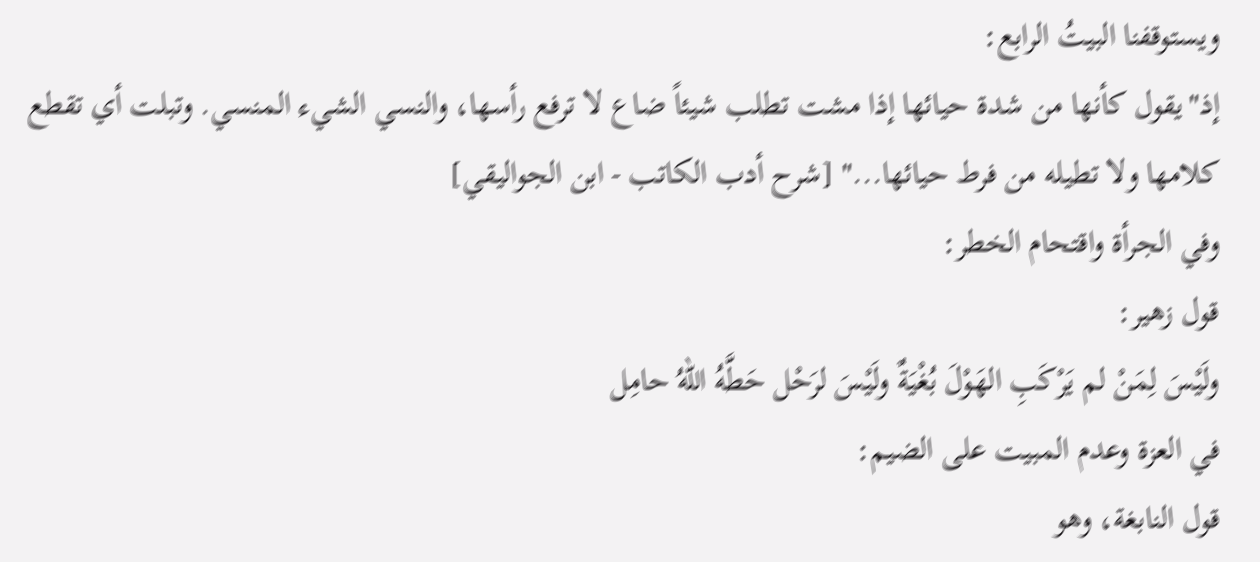ويستوقفنا البيتُ الرابع:
إذ"يقول كأنها من شدة حيائها إذا مشت تطلب شيئاً ضاع لا ترفع رأسها، والنسي الشيء المنسي. وتبلت أي تقطع كلامها ولا تطيله من فرط حيائها..." [شرح أدب الكاتب - ابن الجواليقي]
وفي الجرأة واقتحام الخطر:
قول زهير:
ولَيْسَ لِمَنْ لم يَرْكَبِ الهَوْلَ بُغْيَةٌ ولَيْسَ لرَحْل حَطَّهُ اللهُ حامِل
في العزة وعدم المبيت على الضيم:
قول النابغة، وهو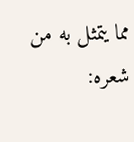مما يتمثل به من شعره: